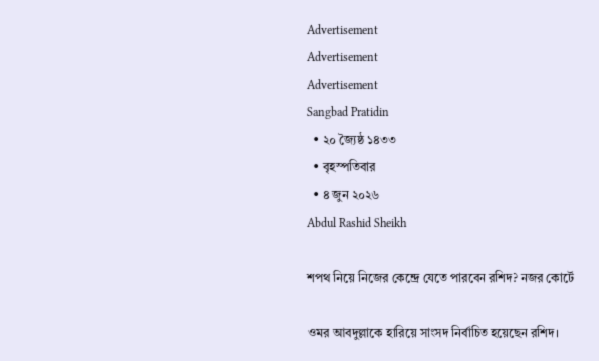Advertisement
Advertisement
Advertisement
Sangbad Pratidin
  • ২০ জ্যৈষ্ঠ ১৪৩৩
  • বৃহস্পতিবার
  • ৪ জুন ২০২৬
Abdul Rashid Sheikh

শপথ নিয়ে নিজের কেন্দ্রে যেতে পারবেন রশিদ? নজর কোর্টে

ওমর আবদুল্লাকে হারিয়ে সাংসদ নির্বাচিত হয়েছেন রশিদ।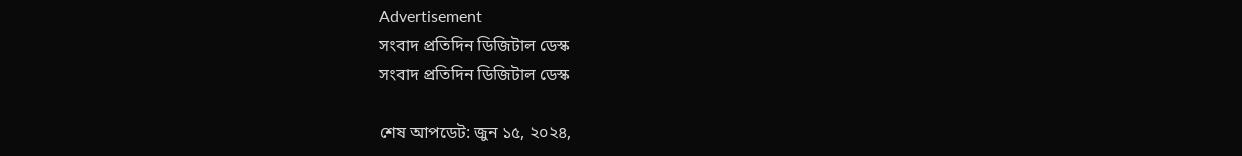Advertisement
সংবাদ প্রতিদিন ডিজিটাল ডেস্ক
সংবাদ প্রতিদিন ডিজিটাল ডেস্ক

শেষ আপডেট: জুন ১৫, ২০২৪,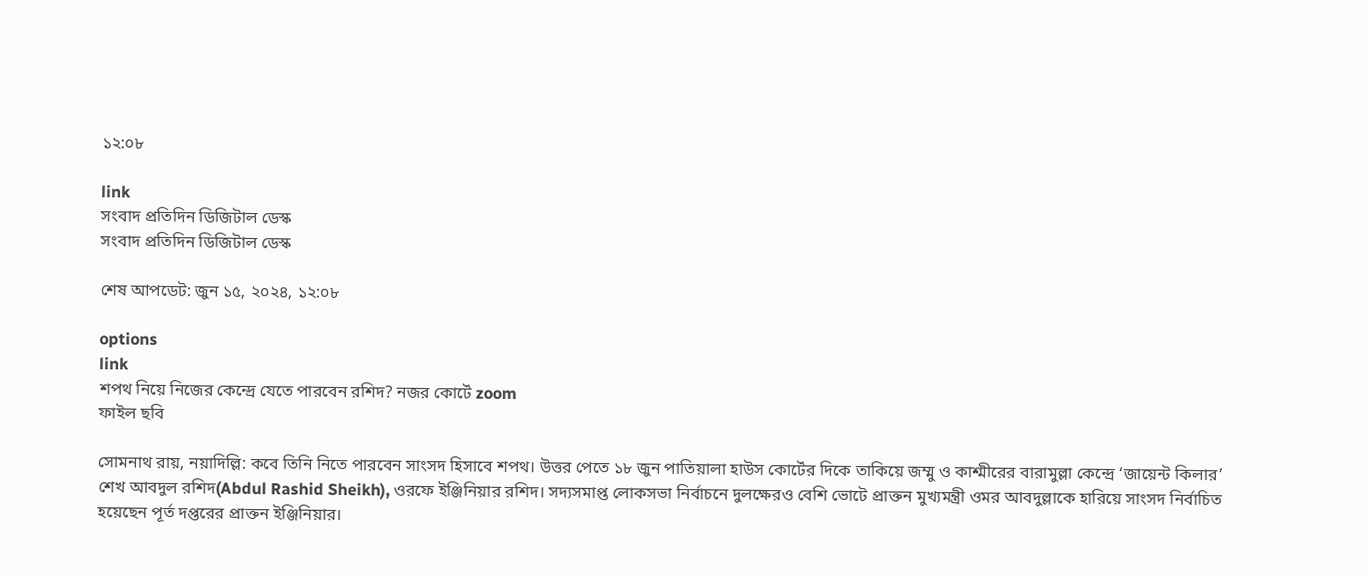১২:০৮

link
সংবাদ প্রতিদিন ডিজিটাল ডেস্ক
সংবাদ প্রতিদিন ডিজিটাল ডেস্ক

শেষ আপডেট: জুন ১৫, ২০২৪, ১২:০৮

options
link
শপথ নিয়ে নিজের কেন্দ্রে যেতে পারবেন রশিদ? নজর কোর্টে zoom
ফাইল ছবি

সোমনাথ রায়, নয়াদিল্লি: কবে তিনি নিতে পারবেন সাংসদ হিসাবে শপথ। উত্তর পেতে ১৮ জুন পাতিয়ালা হাউস কোর্টের দিকে তাকিয়ে জম্মু ও কাশ্মীরের বারামুল্লা কেন্দ্রে ‘জায়েন্ট কিলার’ শেখ আবদুল রশিদ(Abdul Rashid Sheikh), ওরফে ইঞ্জিনিয়ার রশিদ। সদ্যসমাপ্ত লোকসভা নির্বাচনে দুলক্ষেরও বেশি ভোটে প্রাক্তন মুখ্যমন্ত্রী ওমর আবদুল্লাকে হারিয়ে সাংসদ নির্বাচিত হয়েছেন পূর্ত দপ্তরের প্রাক্তন ইঞ্জিনিয়ার।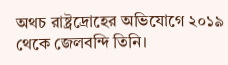অথচ রাষ্ট্রদ্রোহের অভিযোগে ২০১৯ থেকে জেলবন্দি তিনি।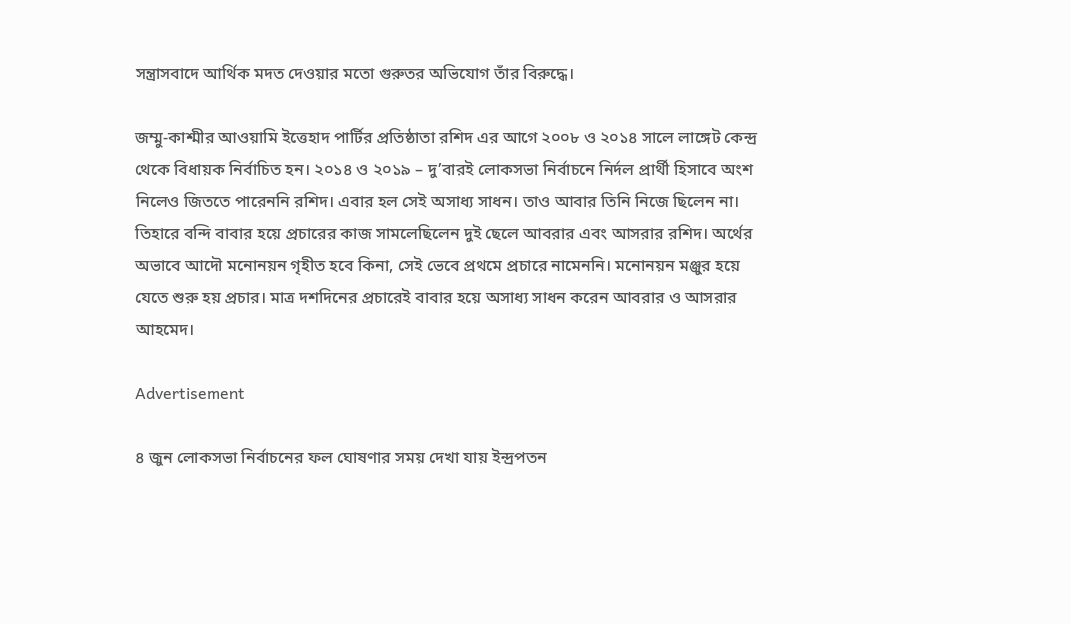সন্ত্রাসবাদে আর্থিক মদত দেওয়ার মতো গুরুতর অভিযোগ তাঁর বিরুদ্ধে।

জম্মু-কাশ্মীর আওয়ামি ইত্তেহাদ পার্টির প্রতিষ্ঠাতা রশিদ এর আগে ২০০৮ ও ২০১৪ সালে লাঙ্গেট কেন্দ্র থেকে বিধায়ক নির্বাচিত হন। ২০১৪ ও ২০১৯ – দু’বারই লোকসভা নির্বাচনে নির্দল প্রার্থী হিসাবে অংশ নিলেও জিততে পারেননি রশিদ। এবার হল সেই অসাধ্য সাধন। তাও আবার তিনি নিজে ছিলেন না। তিহারে বন্দি বাবার হয়ে প্রচারের কাজ সামলেছিলেন দুই ছেলে আবরার এবং আসরার রশিদ। অর্থের অভাবে আদৌ মনোনয়ন গৃহীত হবে কিনা, সেই ভেবে প্রথমে প্রচারে নামেননি। মনোনয়ন মঞ্জুর হয়ে যেতে শুরু হয় প্রচার। মাত্র দশদিনের প্রচারেই বাবার হয়ে অসাধ্য সাধন করেন আবরার ও আসরার আহমেদ।

Advertisement

৪ জুন লোকসভা নির্বাচনের ফল ঘোষণার সময় দেখা যায় ইন্দ্রপতন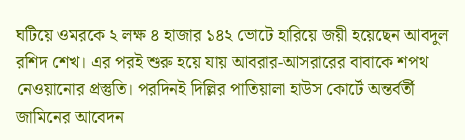ঘটিয়ে ওমরকে ২ লক্ষ ৪ হাজার ১৪২ ভোটে হারিয়ে জয়ী হয়েছেন আবদুল রশিদ শেখ। এর পরই শুরু হয়ে যায় আবরার-আসরারের বাবাকে শপথ নেওয়ানোর প্রস্তুতি। পরদিনই দিল্লির পাতিয়ালা হাউস কোর্টে অন্তর্বর্তী জামিনের আবেদন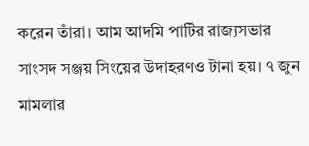করেন তাঁরা। আম আদমি পার্টির রাজ্যসভার সাংসদ সঞ্জয় সিংয়ের উদাহরণও টানা হয়। ৭ জুন মামলার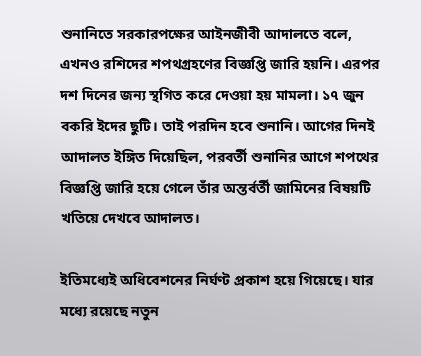শুনানিতে সরকারপক্ষের আইনজীবী আদালতে বলে, এখনও রশিদের শপথগ্রহণের বিজ্ঞপ্তি জারি হয়নি। এরপর দশ দিনের জন্য স্থগিত করে দেওয়া হয় মামলা। ১৭ জুন বকরি ইদের ছুটি। তাই পরদিন হবে শুনানি। আগের দিনই আদালত ইঙ্গিত দিয়েছিল, পরবর্তী শুনানির আগে শপথের বিজ্ঞপ্তি জারি হয়ে গেলে তাঁর অন্তর্বর্তী জামিনের বিষয়টি খতিয়ে দেখবে আদালত।

ইতিমধ্যেই অধিবেশনের নির্ঘণ্ট প্রকাশ হয়ে গিয়েছে। যার মধ্যে রয়েছে নতুন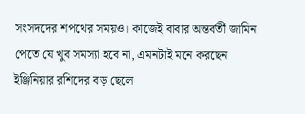সংসদদের শপথের সময়ও। কাজেই বাবার অন্তর্বর্তী জামিন পেতে যে খুব সমস্যা হবে না, এমনটাই মনে করছেন ইঞ্জিনিয়ার রশিদের বড় ছেলে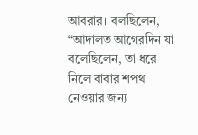আবরার। বলছিলেন, “আদালত আগেরদিন যা বলেছিলেন, তা ধরে নিলে বাবার শপথ নেওয়ার জন্য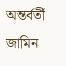অন্তর্বর্তী জামিন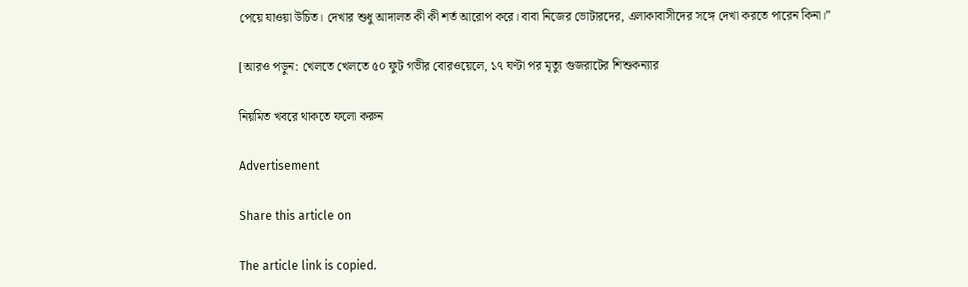পেয়ে যাওয়া উচিত। দেখার শুধু আদালত কী কী শর্ত আরোপ করে। বাবা নিজের ভোটারদের, এলাকাবাসীদের সঙ্গে দেখা করতে পারেন কিনা।”

[আরও পড়ুন: খেলতে খেলতে ৫০ ফুট গভীর বোরওয়েলে, ১৭ ঘণ্টা পর মৃত্যু গুজরাটের শিশুকন্যার

নিয়মিত খবরে থাকতে ফলো করুন

Advertisement

Share this article on

The article link is copied.